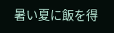暑い夏に飯を得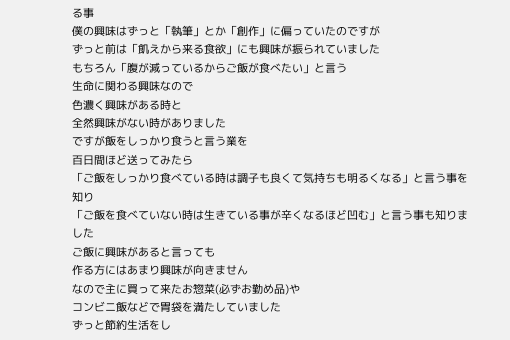る事
僕の興味はずっと「執筆」とか「創作」に偏っていたのですが
ずっと前は「飢えから来る食欲」にも興味が振られていました
もちろん「腹が減っているからご飯が食べたい」と言う
生命に関わる興味なので
色濃く興味がある時と
全然興味がない時がありました
ですが飯をしっかり食うと言う業を
百日間ほど送ってみたら
「ご飯をしっかり食べている時は調子も良くて気持ちも明るくなる」と言う事を知り
「ご飯を食べていない時は生きている事が辛くなるほど凹む」と言う事も知りました
ご飯に興味があると言っても
作る方にはあまり興味が向きません
なので主に買って来たお惣菜(必ずお勤め品)や
コンビニ飯などで胃袋を満たしていました
ずっと節約生活をし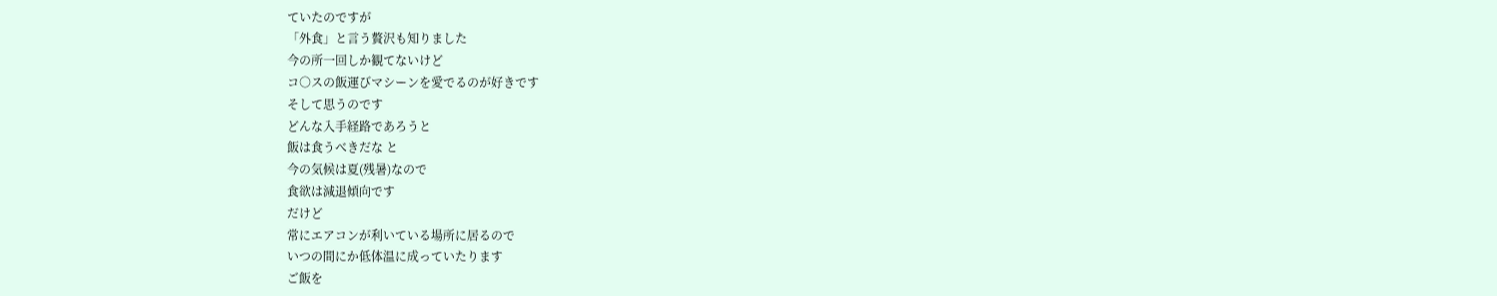ていたのですが
「外食」と言う贅沢も知りました
今の所一回しか観てないけど
コ○スの飯運びマシーンを愛でるのが好きです
そして思うのです
どんな入手経路であろうと
飯は食うべきだな と
今の気候は夏(残暑)なので
食欲は減退傾向です
だけど
常にエアコンが利いている場所に居るので
いつの間にか低体温に成っていたります
ご飯を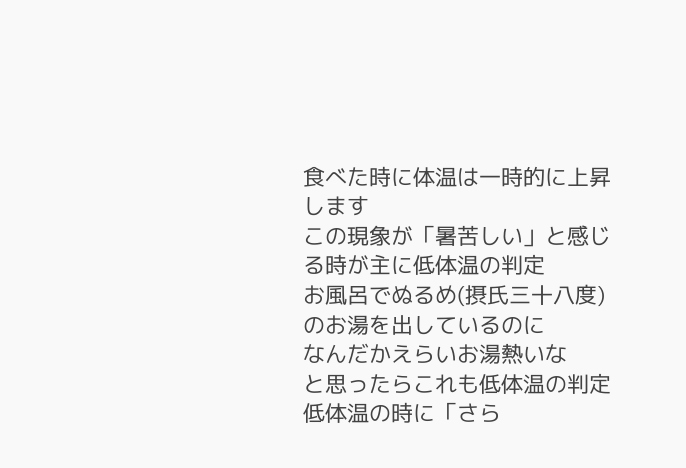食べた時に体温は一時的に上昇します
この現象が「暑苦しい」と感じる時が主に低体温の判定
お風呂でぬるめ(摂氏三十八度)のお湯を出しているのに
なんだかえらいお湯熱いな
と思ったらこれも低体温の判定
低体温の時に「さら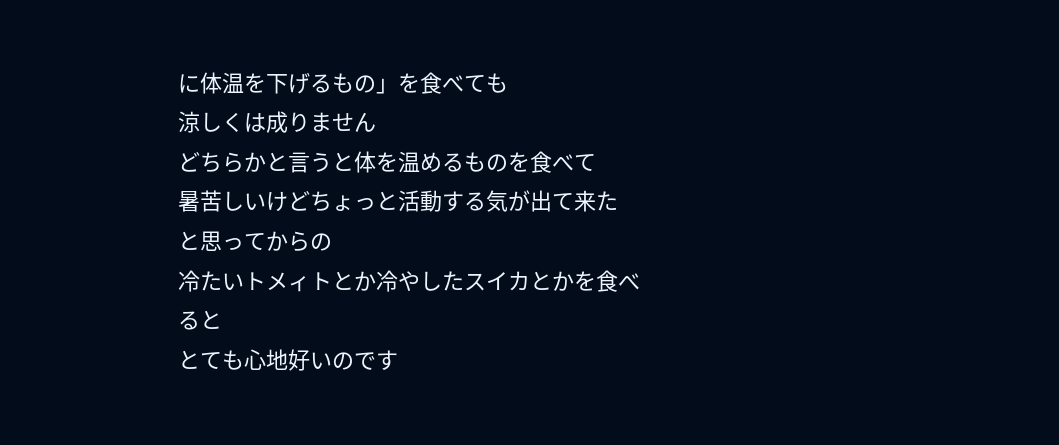に体温を下げるもの」を食べても
涼しくは成りません
どちらかと言うと体を温めるものを食べて
暑苦しいけどちょっと活動する気が出て来た
と思ってからの
冷たいトメィトとか冷やしたスイカとかを食べると
とても心地好いのです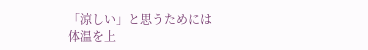「涼しい」と思うためには
体温を上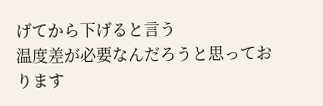げてから下げると言う
温度差が必要なんだろうと思っております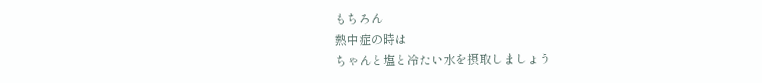もちろん
熱中症の時は
ちゃんと塩と冷たい水を摂取しましょう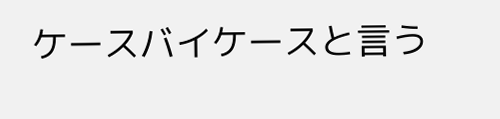ケースバイケースと言う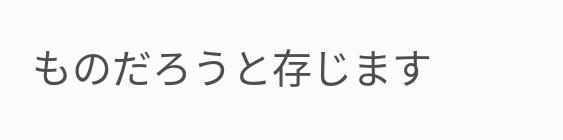ものだろうと存じます